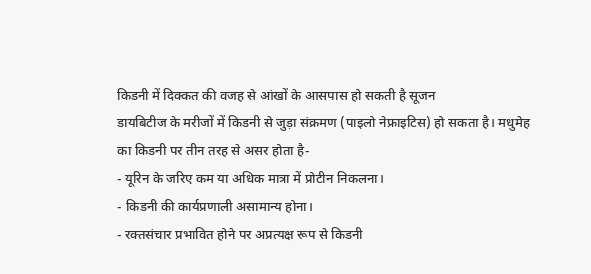किडनी में दिक्कत की वजह से आंखों के आसपास हो सकती है सूजन
डायबिटीज के मरीजों में किडनी से जुड़ा संक्रमण (पाइलो नेफ्राइटिस) हो सकता है। मधुमेह का किडनी पर तीन तरह से असर होता है-
- यूरिन के जरिए कम या अधिक मात्रा में प्रोटीन निकलना।
- किडनी की कार्यप्रणाली असामान्य होना।
- रक्तसंचार प्रभावित होने पर अप्रत्यक्ष रूप से किडनी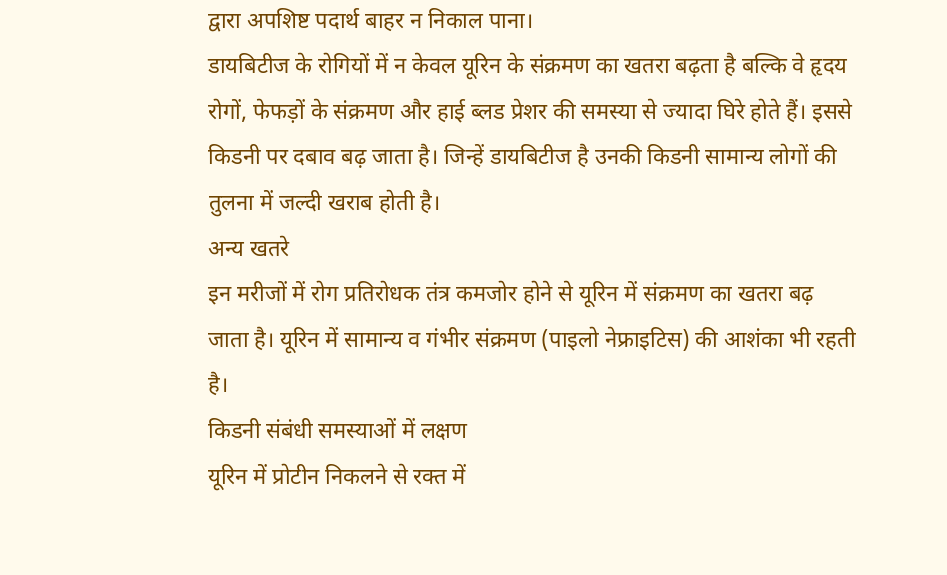द्वारा अपशिष्ट पदार्थ बाहर न निकाल पाना।
डायबिटीज के रोगियों में न केवल यूरिन के संक्रमण का खतरा बढ़ता है बल्कि वे हृदय रोगों, फेफड़ों के संक्रमण और हाई ब्लड प्रेशर की समस्या से ज्यादा घिरे होते हैं। इससे किडनी पर दबाव बढ़ जाता है। जिन्हें डायबिटीज है उनकी किडनी सामान्य लोगों की तुलना में जल्दी खराब होती है।
अन्य खतरे
इन मरीजों में रोग प्रतिरोधक तंत्र कमजोर होने से यूरिन में संक्रमण का खतरा बढ़ जाता है। यूरिन में सामान्य व गंभीर संक्रमण (पाइलो नेफ्राइटिस) की आशंका भी रहती है।
किडनी संबंधी समस्याओं में लक्षण
यूरिन में प्रोटीन निकलने से रक्त में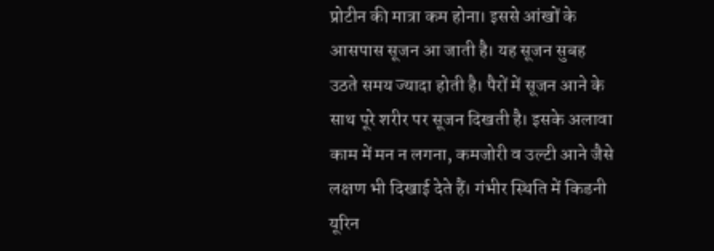प्रोटीन की मात्रा कम होना। इससे आंखों के आसपास सूजन आ जाती है। यह सूजन सुबह उठते समय ज्यादा होती है। पैरों में सूजन आने के साथ पूरे शरीर पर सूजन दिखती है। इसके अलावा काम में मन न लगना, कमजोरी व उल्टी आने जैसे लक्षण भी दिखाई देते हैं। गंभीर स्थिति में किडनी यूरिन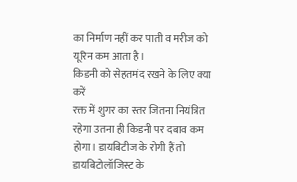का निर्माण नहीं कर पाती व मरीज को यूरिन कम आता है।
किडनी को सेहतमंद रखने के लिए क्या करें
रक्त में शुगर का स्तर जितना नियंत्रित रहेगा उतना ही किडनी पर दबाव कम होगा। डायबिटीज के रोगी हैं तो डायबिटोलॉजिस्ट के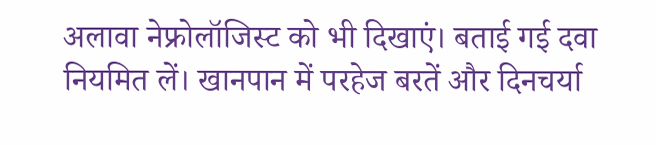अलावा नेफ्रोलॉजिस्ट को भी दिखाएं। बताई गई दवा नियमित लें। खानपान में परहेज बरतें और दिनचर्या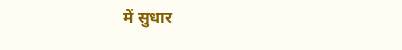में सुधार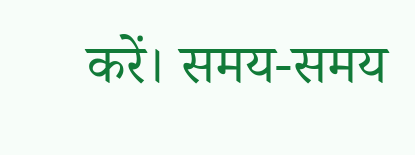करें। समय-समय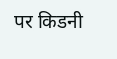पर किडनी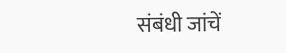संबंधी जांचें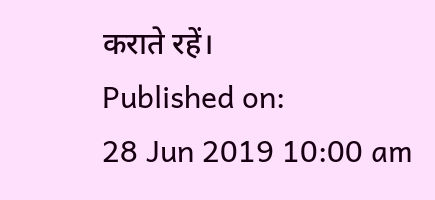कराते रहें।
Published on:
28 Jun 2019 10:00 am